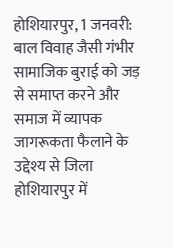होशियारपुर, 1 जनवरी:
बाल विवाह जैसी गंभीर सामाजिक बुराई को जड़ से समाप्त करने और समाज में व्यापक जागरूकता फैलाने के उद्देश्य से जिला होशियारपुर में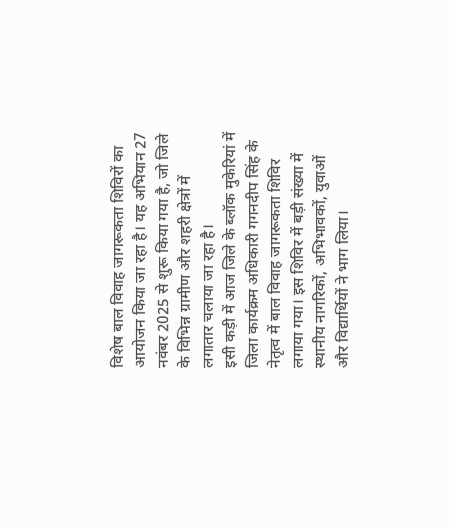विशेष बाल विवाह जागरूकता शिविरों का आयोजन किया जा रहा है। यह अभियान 27 नवंबर 2025 से शुरू किया गया है, जो जिले के विभिन्न ग्रामीण और शहरी क्षेत्रों में लगातार चलाया जा रहा है।
इसी कड़ी में आज जिले के ब्लॉक मुकेरियां में जिला कार्यक्रम अधिकारी गगनदीप सिंह के नेतृत्व में बाल विवाह जागरूकता शिविर लगाया गया। इस शिविर में बड़ी संख्या में स्थानीय नागरिकों, अभिभावकों, युवाओं और विद्यार्थियों ने भाग लिया।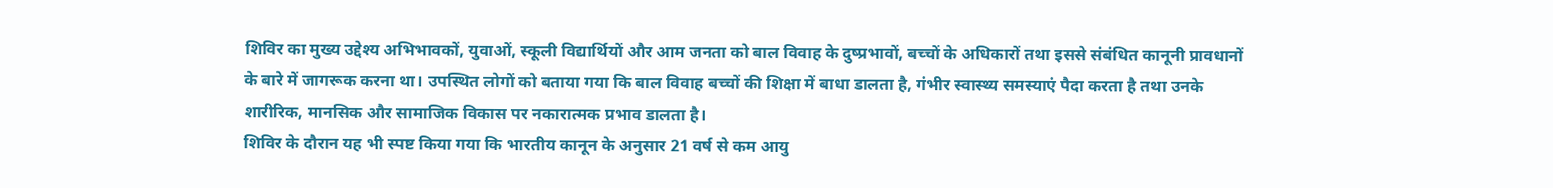शिविर का मुख्य उद्देश्य अभिभावकों, युवाओं, स्कूली विद्यार्थियों और आम जनता को बाल विवाह के दुष्प्रभावों, बच्चों के अधिकारों तथा इससे संबंधित कानूनी प्रावधानों के बारे में जागरूक करना था। उपस्थित लोगों को बताया गया कि बाल विवाह बच्चों की शिक्षा में बाधा डालता है, गंभीर स्वास्थ्य समस्याएं पैदा करता है तथा उनके शारीरिक, मानसिक और सामाजिक विकास पर नकारात्मक प्रभाव डालता है।
शिविर के दौरान यह भी स्पष्ट किया गया कि भारतीय कानून के अनुसार 21 वर्ष से कम आयु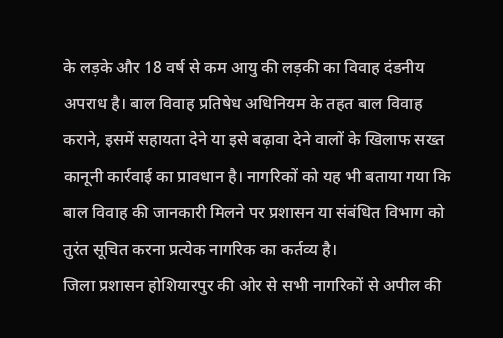के लड़के और 18 वर्ष से कम आयु की लड़की का विवाह दंडनीय अपराध है। बाल विवाह प्रतिषेध अधिनियम के तहत बाल विवाह कराने, इसमें सहायता देने या इसे बढ़ावा देने वालों के खिलाफ सख्त कानूनी कार्रवाई का प्रावधान है। नागरिकों को यह भी बताया गया कि बाल विवाह की जानकारी मिलने पर प्रशासन या संबंधित विभाग को तुरंत सूचित करना प्रत्येक नागरिक का कर्तव्य है।
जिला प्रशासन होशियारपुर की ओर से सभी नागरिकों से अपील की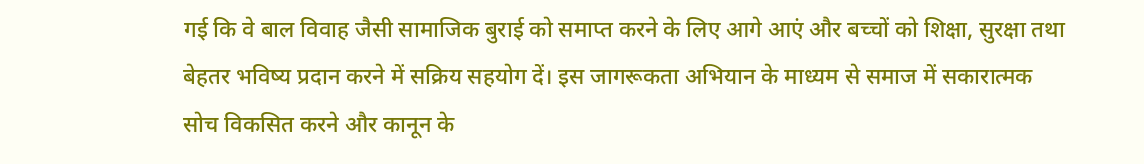गई कि वे बाल विवाह जैसी सामाजिक बुराई को समाप्त करने के लिए आगे आएं और बच्चों को शिक्षा, सुरक्षा तथा बेहतर भविष्य प्रदान करने में सक्रिय सहयोग दें। इस जागरूकता अभियान के माध्यम से समाज में सकारात्मक सोच विकसित करने और कानून के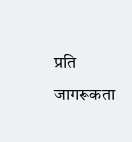प्रति जागरूकता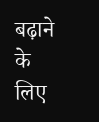बढ़ाने के लिए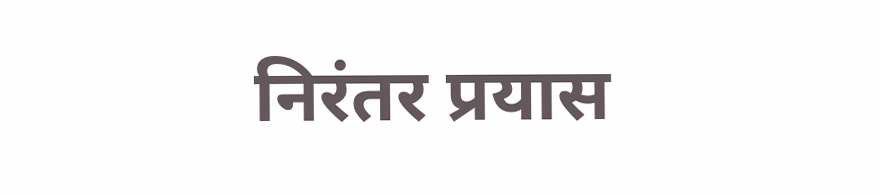निरंतर प्रयास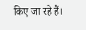किए जा रहे हैं।